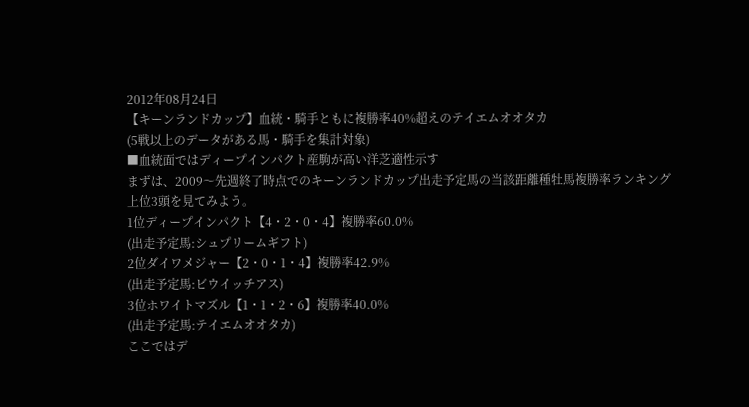2012年08月24日
【キーンランドカップ】血統・騎手ともに複勝率40%超えのテイエムオオタカ
(5戦以上のデータがある馬・騎手を集計対象)
■血統面ではディープインパクト産駒が高い洋芝適性示す
まずは、2009〜先週終了時点でのキーンランドカップ出走予定馬の当該距離種牡馬複勝率ランキング上位3頭を見てみよう。
1位ディープインパクト【4・2・0・4】複勝率60.0%
(出走予定馬:シュプリームギフト)
2位ダイワメジャー【2・0・1・4】複勝率42.9%
(出走予定馬:ビウイッチアス)
3位ホワイトマズル【1・1・2・6】複勝率40.0%
(出走予定馬:テイエムオオタカ)
ここではデ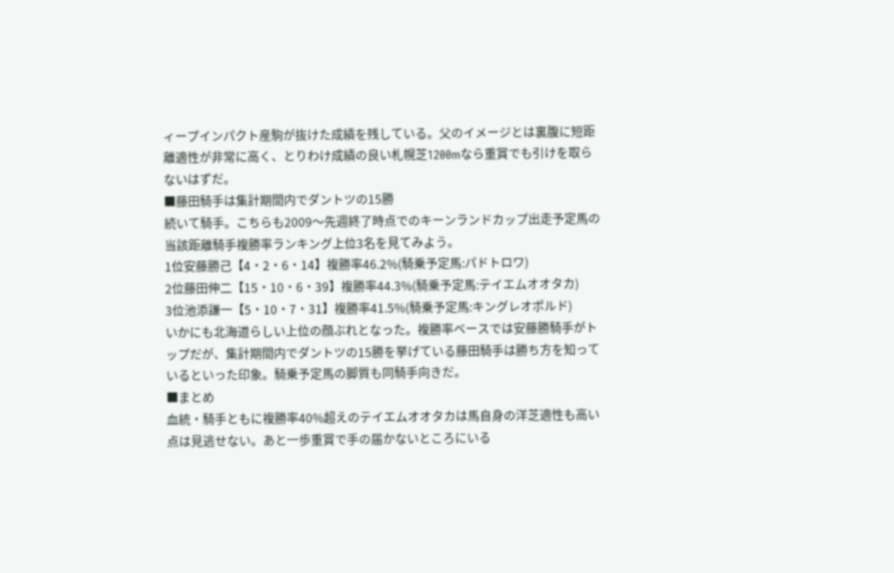ィープインパクト産駒が抜けた成績を残している。父のイメージとは裏腹に短距離適性が非常に高く、とりわけ成績の良い札幌芝1200mなら重賞でも引けを取らないはずだ。
■藤田騎手は集計期間内でダントツの15勝
続いて騎手。こちらも2009〜先週終了時点でのキーンランドカップ出走予定馬の当該距離騎手複勝率ランキング上位3名を見てみよう。
1位安藤勝己【4・2・6・14】複勝率46.2%(騎乗予定馬:パドトロワ)
2位藤田伸二【15・10・6・39】複勝率44.3%(騎乗予定馬:テイエムオオタカ)
3位池添謙一【5・10・7・31】複勝率41.5%(騎乗予定馬:キングレオポルド)
いかにも北海道らしい上位の顔ぶれとなった。複勝率ベースでは安藤勝騎手がトップだが、集計期間内でダントツの15勝を挙げている藤田騎手は勝ち方を知っているといった印象。騎乗予定馬の脚質も同騎手向きだ。
■まとめ
血統・騎手ともに複勝率40%超えのテイエムオオタカは馬自身の洋芝適性も高い点は見逃せない。あと一歩重賞で手の届かないところにいる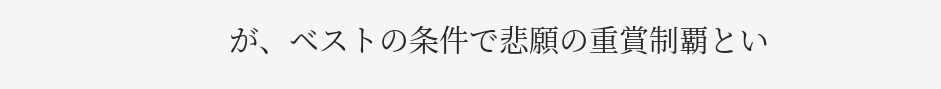が、ベストの条件で悲願の重賞制覇とい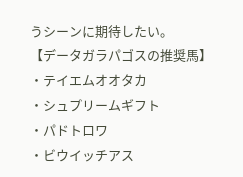うシーンに期待したい。
【データガラパゴスの推奨馬】
・テイエムオオタカ
・シュプリームギフト
・パドトロワ
・ビウイッチアス